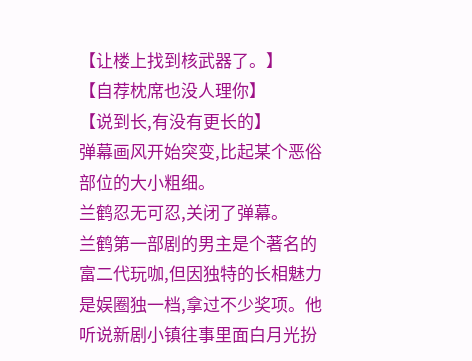【让楼上找到核武器了。】
【自荐枕席也没人理你】
【说到长,有没有更长的】
弹幕画风开始突变,比起某个恶俗部位的大小粗细。
兰鹤忍无可忍,关闭了弹幕。
兰鹤第一部剧的男主是个著名的富二代玩咖,但因独特的长相魅力是娱圈独一档,拿过不少奖项。他听说新剧小镇往事里面白月光扮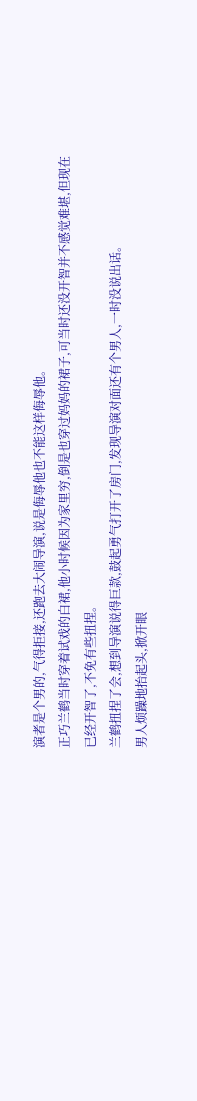演者是个男的,气得拒接,还跑去大闹导演,说是侮辱他也不能这样侮辱他。
正巧兰鹤当时穿着试戏的白裙,他小时候因为家里穷,倒是也穿过妈妈的裙子,可当时还没开智并不感觉难堪,但现在已经开智了,不免有些扭捏。
兰鹤扭捏了会,想到导演说得巨款,鼓起勇气打开了房门,发现导演对面还有个男人,一时没说出话。
男人烦躁地抬起头,掀开眼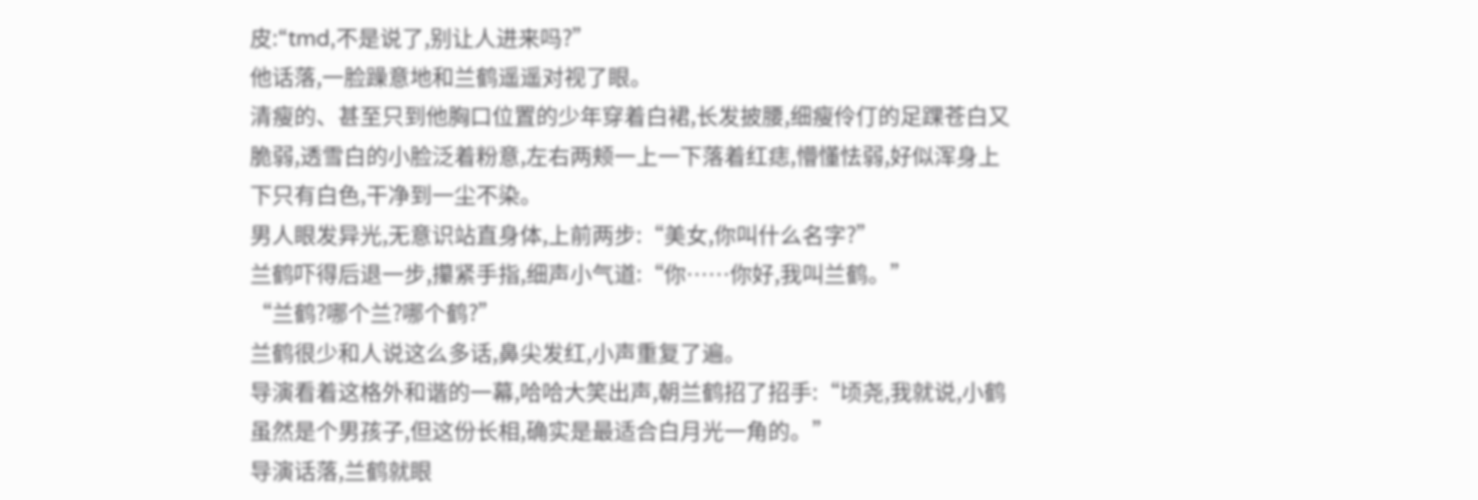皮:“tmd,不是说了,别让人进来吗?”
他话落,一脸躁意地和兰鹤遥遥对视了眼。
清瘦的、甚至只到他胸口位置的少年穿着白裙,长发披腰,细瘦伶仃的足踝苍白又脆弱,透雪白的小脸泛着粉意,左右两颊一上一下落着红痣,懵懂怯弱,好似浑身上下只有白色,干净到一尘不染。
男人眼发异光,无意识站直身体,上前两步:“美女,你叫什么名字?”
兰鹤吓得后退一步,攥紧手指,细声小气道:“你……你好,我叫兰鹤。”
“兰鹤?哪个兰?哪个鹤?”
兰鹤很少和人说这么多话,鼻尖发红,小声重复了遍。
导演看着这格外和谐的一幕,哈哈大笑出声,朝兰鹤招了招手:“顷尧,我就说,小鹤虽然是个男孩子,但这份长相,确实是最适合白月光一角的。”
导演话落,兰鹤就眼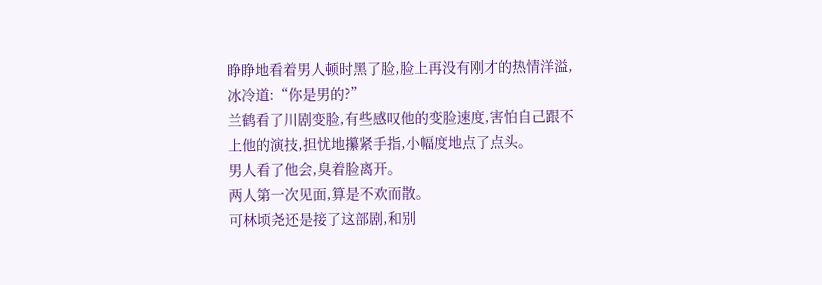睁睁地看着男人顿时黑了脸,脸上再没有刚才的热情洋溢,冰冷道:“你是男的?”
兰鹤看了川剧变脸,有些感叹他的变脸速度,害怕自己跟不上他的演技,担忧地攥紧手指,小幅度地点了点头。
男人看了他会,臭着脸离开。
两人第一次见面,算是不欢而散。
可林顷尧还是接了这部剧,和别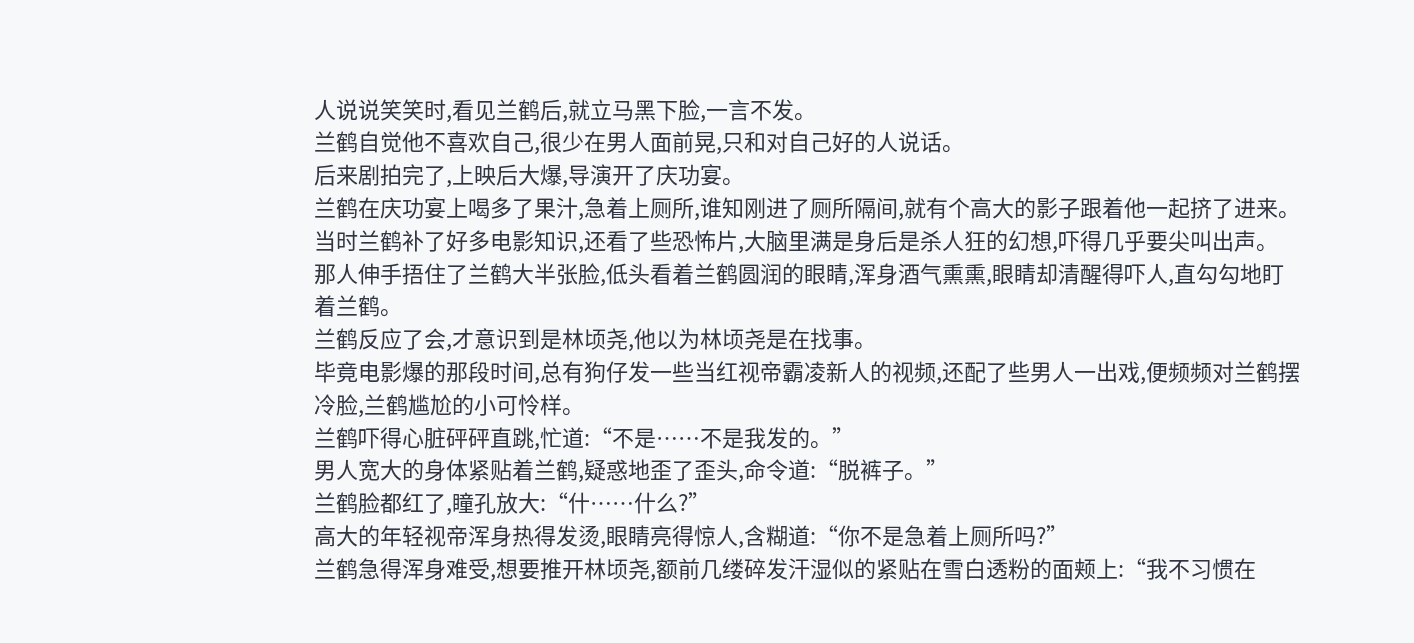人说说笑笑时,看见兰鹤后,就立马黑下脸,一言不发。
兰鹤自觉他不喜欢自己,很少在男人面前晃,只和对自己好的人说话。
后来剧拍完了,上映后大爆,导演开了庆功宴。
兰鹤在庆功宴上喝多了果汁,急着上厕所,谁知刚进了厕所隔间,就有个高大的影子跟着他一起挤了进来。
当时兰鹤补了好多电影知识,还看了些恐怖片,大脑里满是身后是杀人狂的幻想,吓得几乎要尖叫出声。
那人伸手捂住了兰鹤大半张脸,低头看着兰鹤圆润的眼睛,浑身酒气熏熏,眼睛却清醒得吓人,直勾勾地盯着兰鹤。
兰鹤反应了会,才意识到是林顷尧,他以为林顷尧是在找事。
毕竟电影爆的那段时间,总有狗仔发一些当红视帝霸凌新人的视频,还配了些男人一出戏,便频频对兰鹤摆冷脸,兰鹤尴尬的小可怜样。
兰鹤吓得心脏砰砰直跳,忙道:“不是……不是我发的。”
男人宽大的身体紧贴着兰鹤,疑惑地歪了歪头,命令道:“脱裤子。”
兰鹤脸都红了,瞳孔放大:“什……什么?”
高大的年轻视帝浑身热得发烫,眼睛亮得惊人,含糊道:“你不是急着上厕所吗?”
兰鹤急得浑身难受,想要推开林顷尧,额前几缕碎发汗湿似的紧贴在雪白透粉的面颊上:“我不习惯在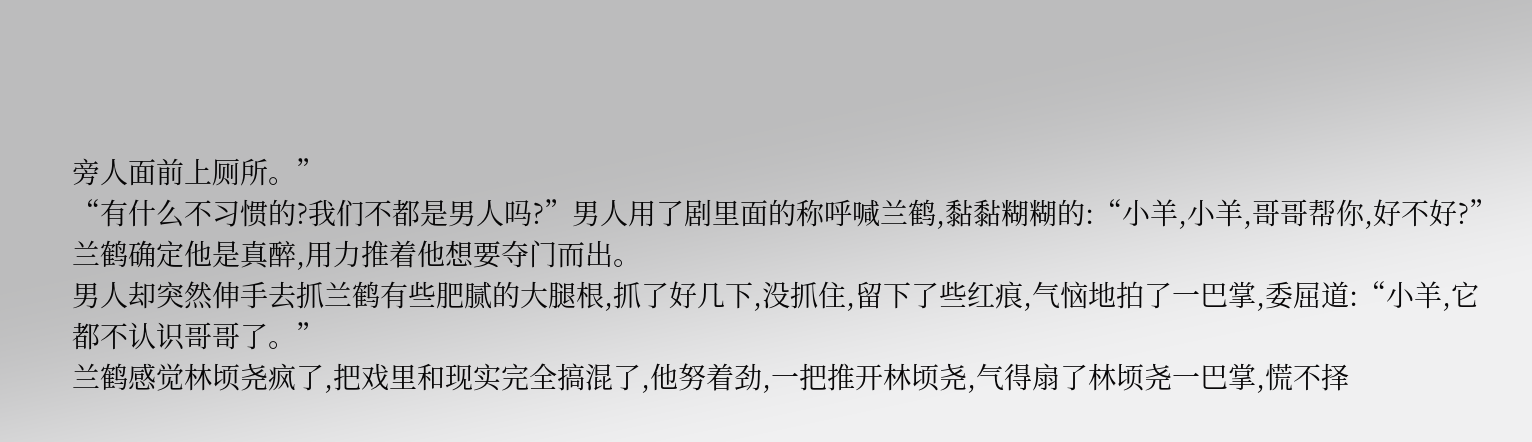旁人面前上厕所。”
“有什么不习惯的?我们不都是男人吗?”男人用了剧里面的称呼喊兰鹤,黏黏糊糊的:“小羊,小羊,哥哥帮你,好不好?”
兰鹤确定他是真醉,用力推着他想要夺门而出。
男人却突然伸手去抓兰鹤有些肥腻的大腿根,抓了好几下,没抓住,留下了些红痕,气恼地拍了一巴掌,委屈道:“小羊,它都不认识哥哥了。”
兰鹤感觉林顷尧疯了,把戏里和现实完全搞混了,他努着劲,一把推开林顷尧,气得扇了林顷尧一巴掌,慌不择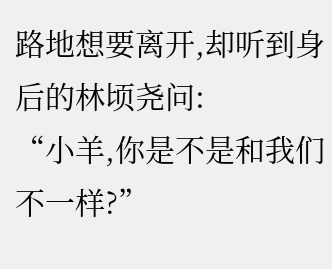路地想要离开,却听到身后的林顷尧问:
“小羊,你是不是和我们不一样?”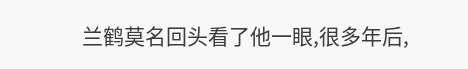兰鹤莫名回头看了他一眼,很多年后,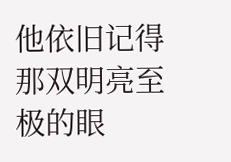他依旧记得那双明亮至极的眼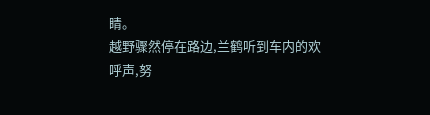睛。
越野骤然停在路边,兰鹤听到车内的欢呼声,努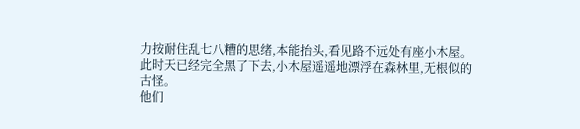力按耐住乱七八糟的思绪,本能抬头,看见路不远处有座小木屋。
此时天已经完全黑了下去,小木屋遥遥地漂浮在森林里,无根似的古怪。
他们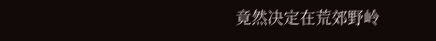竟然决定在荒郊野岭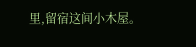里,留宿这间小木屋。